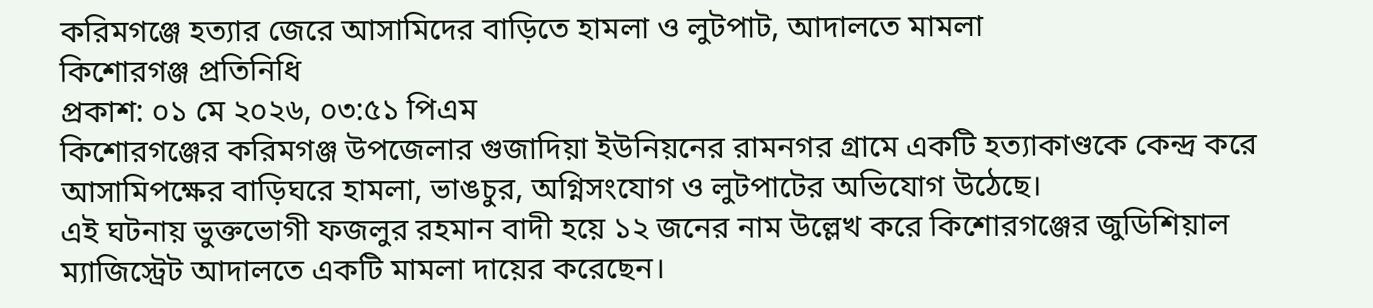করিমগঞ্জে হত্যার জেরে আসামিদের বাড়িতে হামলা ও লুটপাট, আদালতে মামলা
কিশোরগঞ্জ প্রতিনিধি
প্রকাশ: ০১ মে ২০২৬, ০৩:৫১ পিএম
কিশোরগঞ্জের করিমগঞ্জ উপজেলার গুজাদিয়া ইউনিয়নের রামনগর গ্রামে একটি হত্যাকাণ্ডকে কেন্দ্র করে আসামিপক্ষের বাড়িঘরে হামলা, ভাঙচুর, অগ্নিসংযোগ ও লুটপাটের অভিযোগ উঠেছে।
এই ঘটনায় ভুক্তভোগী ফজলুর রহমান বাদী হয়ে ১২ জনের নাম উল্লেখ করে কিশোরগঞ্জের জুডিশিয়াল ম্যাজিস্ট্রেট আদালতে একটি মামলা দায়ের করেছেন।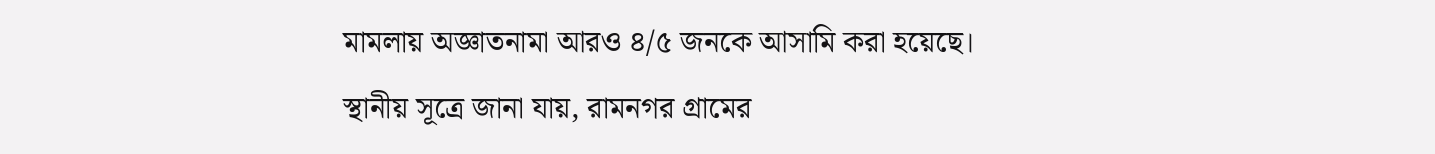মামলায় অজ্ঞাতনামা আরও ৪/৫ জনকে আসামি করা হয়েছে।
স্থানীয় সূত্রে জানা যায়, রামনগর গ্রামের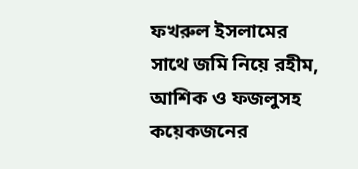ফখরুল ইসলামের সাথে জমি নিয়ে রহীম, আশিক ও ফজলুসহ কয়েকজনের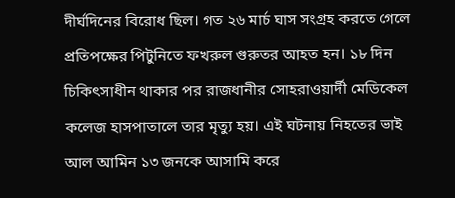দীর্ঘদিনের বিরোধ ছিল। গত ২৬ মার্চ ঘাস সংগ্রহ করতে গেলে প্রতিপক্ষের পিটুনিতে ফখরুল গুরুতর আহত হন। ১৮ দিন চিকিৎসাধীন থাকার পর রাজধানীর সোহরাওয়ার্দী মেডিকেল কলেজ হাসপাতালে তার মৃত্যু হয়। এই ঘটনায় নিহতের ভাই আল আমিন ১৩ জনকে আসামি করে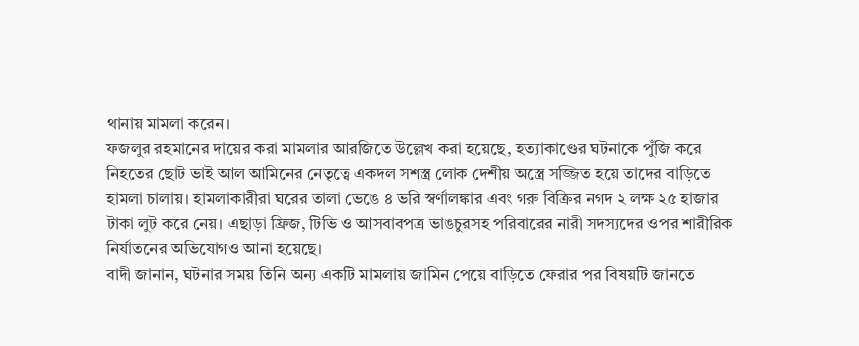থানায় মামলা করেন।
ফজলুর রহমানের দায়ের করা মামলার আরজিতে উল্লেখ করা হয়েছে, হত্যাকাণ্ডের ঘটনাকে পুঁজি করে নিহতের ছোট ভাই আল আমিনের নেতৃত্বে একদল সশস্ত্র লোক দেশীয় অস্ত্রে সজ্জিত হয়ে তাদের বাড়িতে হামলা চালায়। হামলাকারীরা ঘরের তালা ভেঙে ৪ ভরি স্বর্ণালঙ্কার এবং গরু বিক্রির নগদ ২ লক্ষ ২৫ হাজার টাকা লুট করে নেয়। এছাড়া ফ্রিজ, টিভি ও আসবাবপত্র ভাঙচুরসহ পরিবারের নারী সদস্যদের ওপর শারীরিক নির্যাতনের অভিযোগও আনা হয়েছে।
বাদী জানান, ঘটনার সময় তিনি অন্য একটি মামলায় জামিন পেয়ে বাড়িতে ফেরার পর বিষয়টি জানতে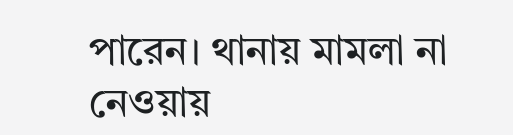পারেন। থানায় মামলা না নেওয়ায়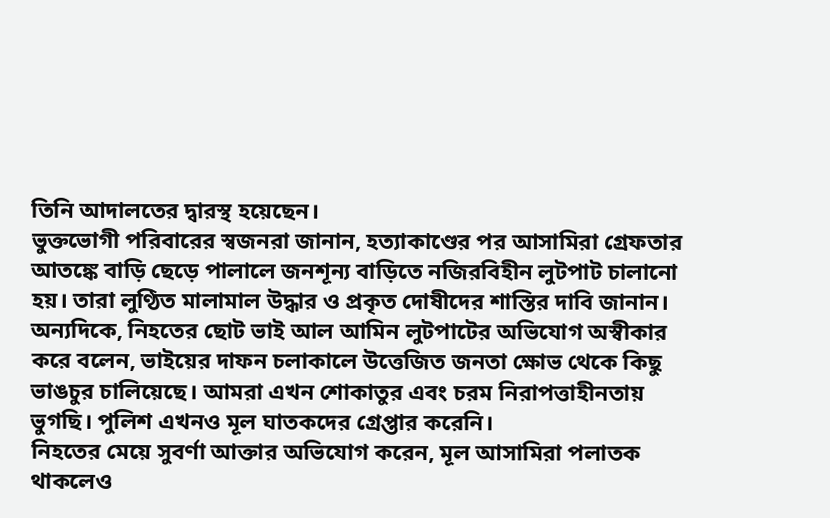তিনি আদালতের দ্বারস্থ হয়েছেন।
ভুক্তভোগী পরিবারের স্বজনরা জানান, হত্যাকাণ্ডের পর আসামিরা গ্রেফতার আতঙ্কে বাড়ি ছেড়ে পালালে জনশূন্য বাড়িতে নজিরবিহীন লুটপাট চালানো হয়। তারা লুণ্ঠিত মালামাল উদ্ধার ও প্রকৃত দোষীদের শাস্তির দাবি জানান।
অন্যদিকে, নিহতের ছোট ভাই আল আমিন লুটপাটের অভিযোগ অস্বীকার করে বলেন, ভাইয়ের দাফন চলাকালে উত্তেজিত জনতা ক্ষোভ থেকে কিছু ভাঙচুর চালিয়েছে। আমরা এখন শোকাতুর এবং চরম নিরাপত্তাহীনতায় ভুগছি। পুলিশ এখনও মূল ঘাতকদের গ্রেপ্তার করেনি।
নিহতের মেয়ে সুবর্ণা আক্তার অভিযোগ করেন, মূল আসামিরা পলাতক থাকলেও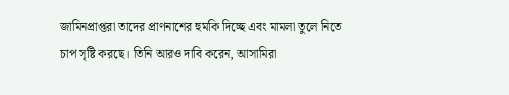জামিনপ্রাপ্তরা তাদের প্রাণনাশের হুমকি দিচ্ছে এবং মামলা তুলে নিতে চাপ সৃষ্টি করছে। তিনি আরও দাবি করেন, আসামিরা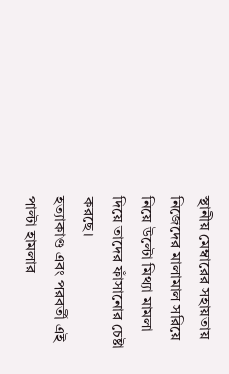স্থানীয় মেম্বারের সহায়তায় নিজেদের মালামাল সরিয়ে নিয়ে উল্টো মিথ্যা মামলা দিয়ে তাদের ফাঁসানোর চেষ্টা করছে।
হত্যাকাণ্ড এবং পরবর্তী এই পাল্টা হামলার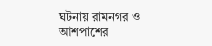ঘটনায় রামনগর ও আশপাশের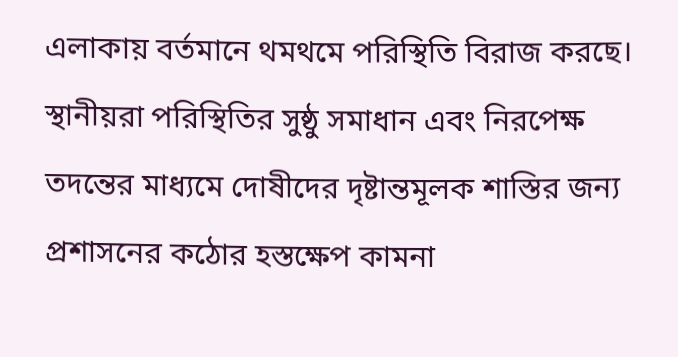এলাকায় বর্তমানে থমথমে পরিস্থিতি বিরাজ করছে। স্থানীয়রা পরিস্থিতির সুষ্ঠু সমাধান এবং নিরপেক্ষ তদন্তের মাধ্যমে দোষীদের দৃষ্টান্তমূলক শাস্তির জন্য প্রশাসনের কঠোর হস্তক্ষেপ কামনা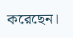করেছেন।